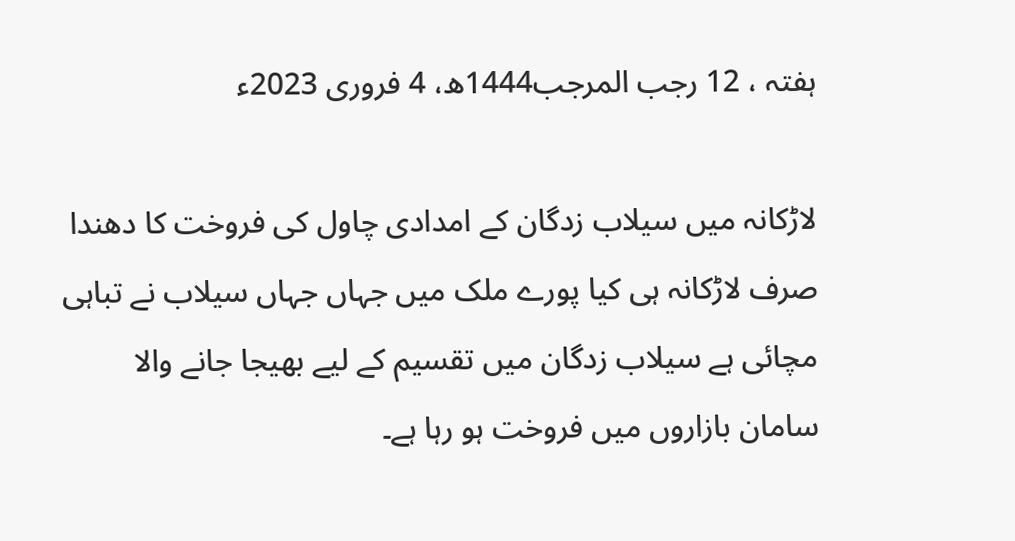ہفتہ ، 12 رجب المرجب1444ھ، 4 فروری 2023ء

لاڑکانہ میں سیلاب زدگان کے امدادی چاول کی فروخت کا دھندا
صرف لاڑکانہ ہی کیا پورے ملک میں جہاں جہاں سیلاب نے تباہی مچائی ہے سیلاب زدگان میں تقسیم کے لیے بھیجا جانے والا سامان بازاروں میں فروخت ہو رہا ہے۔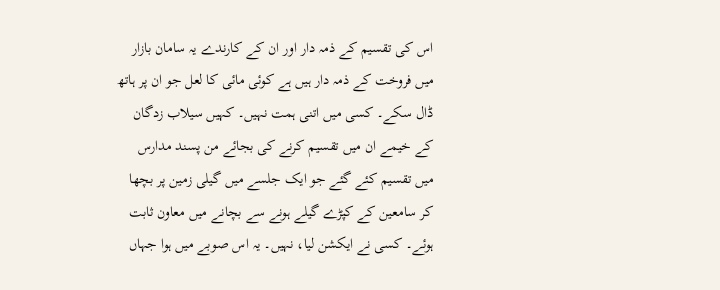اس کی تقسیم کے ذمہ دار اور ان کے کارندے یہ سامان بازار میں فروخت کے ذمہ دار ہیں ہے کوئی مائی کا لعل جو ان پر ہاتھ ڈال سکے۔ کسی میں اتنی ہمت نہیں۔ کہیں سیلاب زدگان کے خیمے ان میں تقسیم کرنے کی بجائے من پسند مدارس میں تقسیم کئے گئے جو ایک جلسے میں گیلی زمین پر بچھا کر سامعین کے کپڑے گیلے ہونے سے بچانے میں معاون ثابت ہوئے۔ کسی نے ایکشن لیا، نہیں۔ یہ اس صوبے میں ہوا جہاں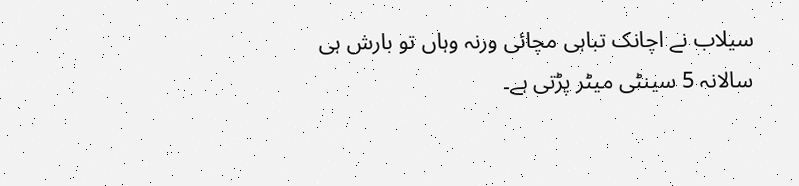سیلاب نے اچانک تباہی مچائی ورنہ وہاں تو بارش ہی سالانہ 5 سینٹی میٹر پڑتی ہے۔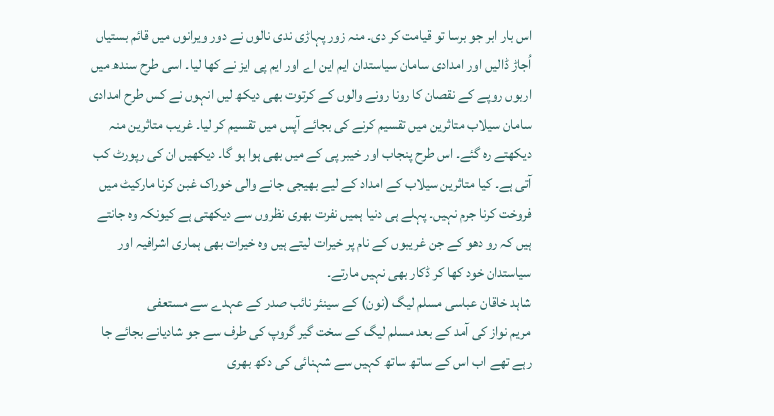اس بار ابر جو برسا تو قیامت کر دی۔ منہ زور پہاڑی ندی نالوں نے دور ویرانوں میں قائم بستیاں اُجاڑ ڈالیں اور امدادی سامان سیاستدان ایم این اے اور ایم پی ایز نے کھا لیا۔ اسی طرح سندھ میں اربوں روپے کے نقصان کا رونا رونے والوں کے کرتوت بھی دیکھ لیں انہوں نے کس طرح امدادی سامان سیلاب متاثرین میں تقسیم کرنے کی بجائے آپس میں تقسیم کر لیا۔ غریب متاثرین منہ دیکھتے رہ گئے۔ اس طرح پنجاب اور خیبر پی کے میں بھی ہوا ہو گا۔ دیکھیں ان کی رپورٹ کب آتی ہے۔ کیا متاثرین سیلاب کے امداد کے لیے بھیجی جانے والی خوراک غبن کرنا مارکیٹ میں فروخت کرنا جرم نہیں۔ پہلے ہی دنیا ہمیں نفرت بھری نظروں سے دیکھتی ہے کیونکہ وہ جانتے ہیں کہ رو دھو کے جن غریبوں کے نام پر خیرات لیتے ہیں وہ خیرات بھی ہماری اشرافیہ اور سیاستدان خود کھا کر ڈکار بھی نہیں مارتے۔
شاہد خاقان عباسی مسلم لیگ (نون) کے سینئر نائب صدر کے عہدے سے مستعفی
مریم نواز کی آمد کے بعد مسلم لیگ کے سخت گیر گروپ کی طرف سے جو شادیانے بجائے جا رہے تھے اب اس کے ساتھ ساتھ کہیں سے شہنائی کی دکھ بھری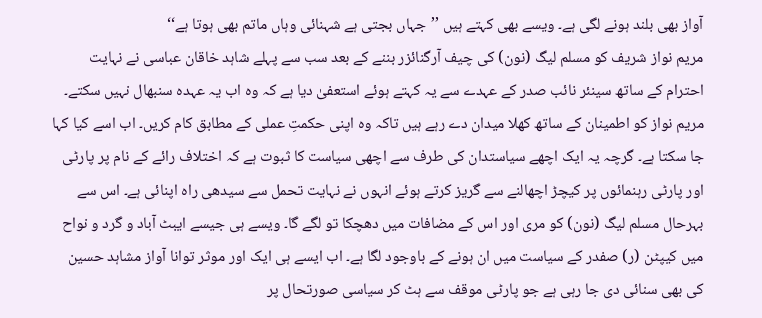آواز بھی بلند ہونے لگی ہے۔ ویسے بھی کہتے ہیں ’’جہاں بجتی ہے شہنائی وہاں ماتم بھی ہوتا ہے‘‘
مریم نواز شریف کو مسلم لیگ (نون) کی چیف آرگنائزر بننے کے بعد سب سے پہلے شاہد خاقان عباسی نے نہایت احترام کے ساتھ سینئر نائب صدر کے عہدے سے یہ کہتے ہوئے استعفیٰ دیا ہے کہ وہ اب یہ عہدہ سنبھال نہیں سکتے۔ مریم نواز کو اطمینان کے ساتھ کھلا میدان دے رہے ہیں تاکہ وہ اپنی حکمتِ عملی کے مطابق کام کریں۔ اب اسے کیا کہا جا سکتا ہے۔ گرچہ یہ ایک اچھے سیاستدان کی طرف سے اچھی سیاست کا ثبوت ہے کہ اختلاف رائے کے نام پر پارٹی اور پارٹی رہنمائوں پر کیچڑ اچھالنے سے گریز کرتے ہوئے انہوں نے نہایت تحمل سے سیدھی راہ اپنائی ہے۔ اس سے بہرحال مسلم لیگ (نون) کو مری اور اس کے مضافات میں دھچکا تو لگے گا۔ ویسے ہی جیسے ایبٹ آباد و گرد و نواح میں کیپٹن (ر) صفدر کے سیاست میں ان ہونے کے باوجود لگا ہے۔ اب ایسے ہی ایک اور موثر توانا آواز مشاہد حسین کی بھی سنائی دی جا رہی ہے جو پارٹی موقف سے ہٹ کر سیاسی صورتحال پر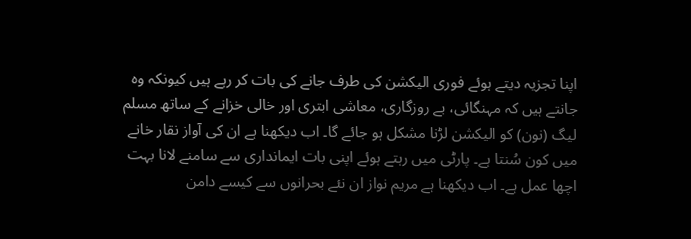اپنا تجزیہ دیتے ہوئے فوری الیکشن کی طرف جانے کی بات کر رہے ہیں کیونکہ وہ جانتے ہیں کہ مہنگائی، بے روزگاری، معاشی ابتری اور خالی خزانے کے ساتھ مسلم لیگ (نون) کو الیکشن لڑنا مشکل ہو جائے گا۔ اب دیکھنا ہے ان کی آواز نقار خانے میں کون سُنتا ہے۔ پارٹی میں رہتے ہوئے اپنی بات ایمانداری سے سامنے لانا بہت اچھا عمل ہے۔ اب دیکھنا ہے مریم نواز ان نئے بحرانوں سے کیسے دامن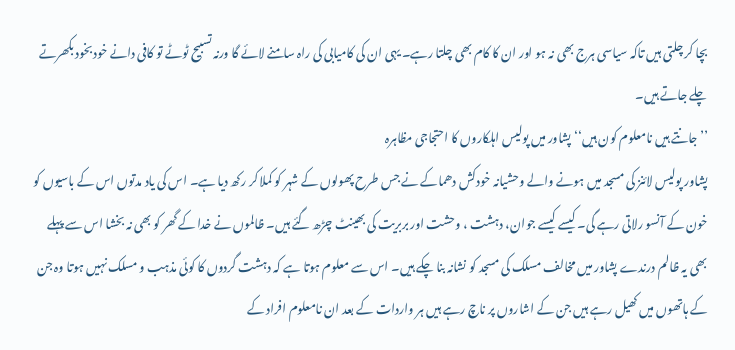بچا کر چلتی ہیں تاکہ سیاسی ہرج بھی نہ ہو اور ان کا کام بھی چلتا رہے۔ یہی ان کی کامیابی کی راہ سامنے لائے گا ورنہ تسبیح ٹوٹے تو کافی دانے خودبخود بکھرتے چلے جاتے ہیں۔
’’جانتے ہیں نامعلوم کون ہیں‘‘ پشاور میں پولیس اہلکاروں کا احتجاجی مظاہرہ
پشاور پولیس لائنز کی مسجد میں ہونے والے وحشیانہ خودکش دھماکے نے جس طرح پھولوں کے شہر کو کملا کر رکھ دیا ہے۔ اس کی یاد مدتوں اس کے باسیوں کو خون کے آنسو رلاتی رہے گی۔ کیسے کیسے جوان، دہشت ، وحشت اور بربریت کی بھینٹ چڑھ گئے ہیں۔ ظالموں نے خدا کے گھر کو بھی نہ بخشا اس سے پہلے بھی یہ ظالم درندے پشاور میں مخالف مسلک کی مسجد کو نشانہ بنا چکے ہیں۔ اس سے معلوم ہوتا ہے کہ دہشت گردوں کا کوئی مذہب و مسلک نہیں ہوتا وہ جن کے ہاتھوں میں کھیل رہے ہیں جن کے اشاروں پر ناچ رہے ہیں ہر واردات کے بعد ان نامعلوم افراد کے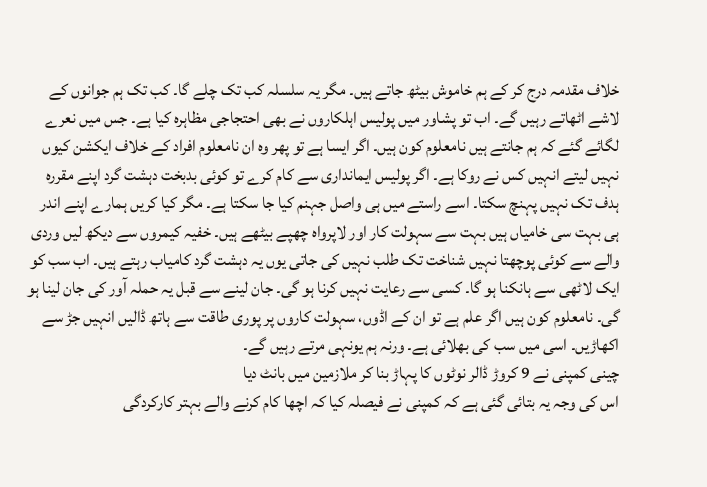خلاف مقدمہ درج کر کے ہم خاموش بیٹھ جاتے ہیں۔ مگر یہ سلسلہ کب تک چلے گا۔ کب تک ہم جوانوں کے لاشے اٹھاتے رہیں گے۔ اب تو پشاور میں پولیس اہلکاروں نے بھی احتجاجی مظاہرہ کیا ہے۔ جس میں نعرے لگائے گئے کہ ہم جانتے ہیں نامعلوم کون ہیں۔ اگر ایسا ہے تو پھر وہ ان نامعلوم افراد کے خلاف ایکشن کیوں نہیں لیتے انہیں کس نے روکا ہے۔ اگر پولیس ایمانداری سے کام کرے تو کوئی بدبخت دہشت گرد اپنے مقررہ ہدف تک نہیں پہنچ سکتا۔ اسے راستے میں ہی واصل جہنم کیا جا سکتا ہے۔ مگر کیا کریں ہمارے اپنے اندر ہی بہت سی خامیاں ہیں بہت سے سہولت کار اور لاپرواہ چھپے بیٹھے ہیں۔ خفیہ کیمروں سے دیکھ لیں وردی والے سے کوئی پوچھتا نہیں شناخت تک طلب نہیں کی جاتی یوں یہ دہشت گرد کامیاب رہتے ہیں۔ اب سب کو ایک لاٹھی سے ہانکنا ہو گا۔ کسی سے رعایت نہیں کرنا ہو گی۔ جان لینے سے قبل یہ حملہ آور کی جان لینا ہو گی۔ نامعلوم کون ہیں اگر علم ہے تو ان کے اڈوں، سہولت کاروں پر پوری طاقت سے ہاتھ ڈالیں انہیں جڑ سے اکھاڑیں۔ اسی میں سب کی بھلائی ہے۔ ورنہ ہم یونہی مرتے رہیں گے۔
چینی کمپنی نے 9 کروڑ ڈالر نوٹوں کا پہاڑ بنا کر ملازمین میں بانٹ دیا
اس کی وجہ یہ بتائی گئی ہے کہ کمپنی نے فیصلہ کیا کہ اچھا کام کرنے والے بہتر کارکردگی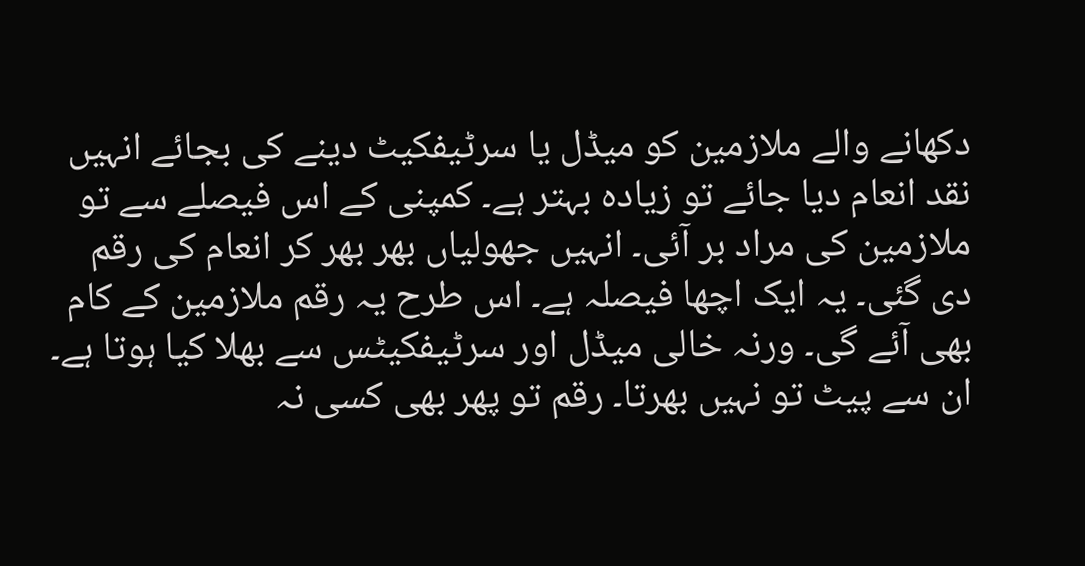دکھانے والے ملازمین کو میڈل یا سرٹیفکیٹ دینے کی بجائے انہیں نقد انعام دیا جائے تو زیادہ بہتر ہے۔ کمپنی کے اس فیصلے سے تو ملازمین کی مراد بر آئی۔ انہیں جھولیاں بھر بھر کر انعام کی رقم دی گئی۔ یہ ایک اچھا فیصلہ ہے۔ اس طرح یہ رقم ملازمین کے کام بھی آئے گی۔ ورنہ خالی میڈل اور سرٹیفکیٹس سے بھلا کیا ہوتا ہے۔ ان سے پیٹ تو نہیں بھرتا۔ رقم تو پھر بھی کسی نہ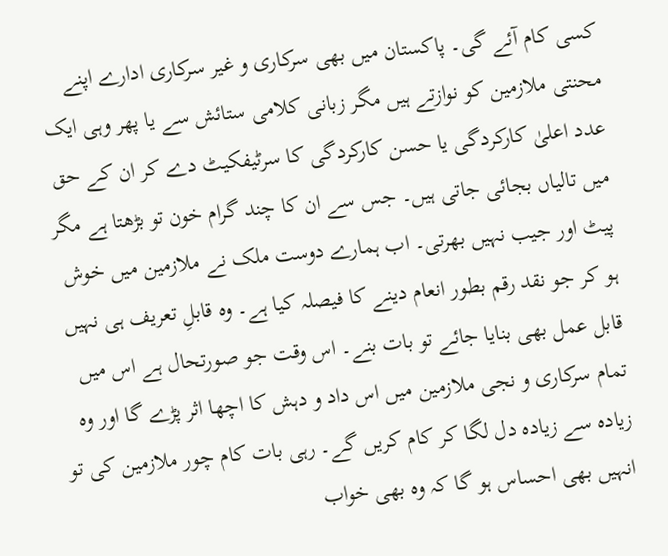کسی کام آئے گی۔ پاکستان میں بھی سرکاری و غیر سرکاری ادارے اپنے محنتی ملازمین کو نوازتے ہیں مگر زبانی کلامی ستائش سے یا پھر وہی ایک عدد اعلیٰ کارکردگی یا حسن کارکردگی کا سرٹیفکیٹ دے کر ان کے حق میں تالیاں بجائی جاتی ہیں۔ جس سے ان کا چند گرام خون تو بڑھتا ہے مگر پیٹ اور جیب نہیں بھرتی۔ اب ہمارے دوست ملک نے ملازمین میں خوش ہو کر جو نقد رقم بطور انعام دینے کا فیصلہ کیا ہے۔ وہ قابلِ تعریف ہی نہیں قابل عمل بھی بنایا جائے تو بات بنے۔ اس وقت جو صورتحال ہے اس میں تمام سرکاری و نجی ملازمین میں اس داد و دہش کا اچھا اثر پڑے گا اور وہ زیادہ سے زیادہ دل لگا کر کام کریں گے۔ رہی بات کام چور ملازمین کی تو انہیں بھی احساس ہو گا کہ وہ بھی خواب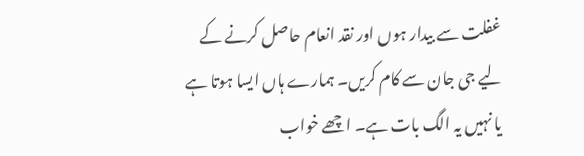غفلت سے بیدار ہوں اور نقد انعام حاصل کرنے کے لیے جی جان سے کام کریں۔ ہمارے ہاں ایسا ہوتا ہے یا نہیں یہ الگ بات ہے۔ اچھے خواب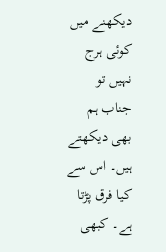دیکھنے میں کوئی ہرج نہیں تو جناب ہم بھی دیکھتے ہیں۔ اس سے کیا فرق پڑتا ہے۔ کبھی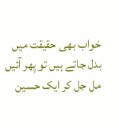خواب بھی حقیقت میں بدل جاتے ہیں تو پھر آئیں مل جل کر ایک حسین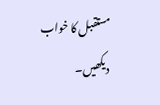مستقبل کا خواب دیکھیں۔